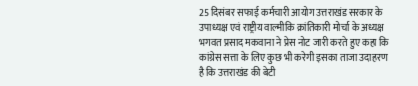25 दिसंबर सफाई कर्मचारी आयोग उत्तराखंड सरकार के उपाध्यक्ष एवं राष्ट्रीय वाल्मीकि क्रांतिकारी मोर्चा के अध्यक्ष भगवत प्रसाद मकवाना ने प्रेस नोट जारी करते हुए कहा कि कांग्रेस सत्ता के लिए कुछ भी करेगी इसका ताजा उदाहरण है कि उत्तराखंड की बेटी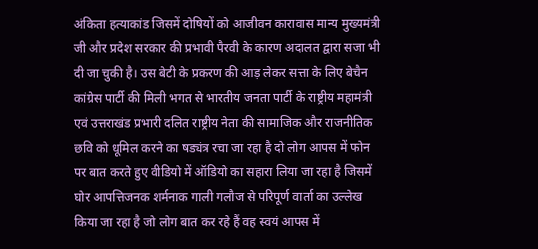अंकिता हत्याकांड जिसमें दोषियों को आजीवन कारावास मान्य मुख्यमंत्री जी और प्रदेश सरकार की प्रभावी पैरवी के कारण अदालत द्वारा सजा भी दी जा चुकी है। उस बेटी के प्रकरण की आड़ लेकर सत्ता के लिए बेचैन कांग्रेस पार्टी की मिली भगत से भारतीय जनता पार्टी के राष्ट्रीय महामंत्री एवं उत्तराखंड प्रभारी दलित राष्ट्रीय नेता की सामाजिक और राजनीतिक छवि को धूमिल करने का षड्यंत्र रचा जा रहा है दो लोग आपस में फोन पर बात करते हुए वीडियो में ऑडियो का सहारा लिया जा रहा है जिसमें घोर आपत्तिजनक शर्मनाक गाली गलौज से परिपूर्ण वार्ता का उल्लेख किया जा रहा है जो लोग बात कर रहे हैं वह स्वयं आपस में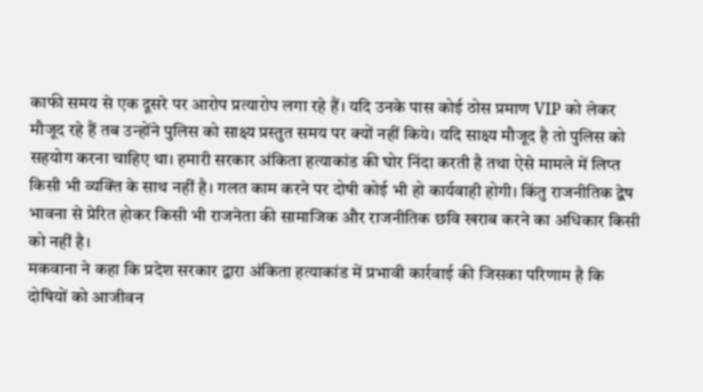काफी समय से एक दूसरे पर आरोप प्रत्यारोप लगा रहे हैं। यदि उनके पास कोई ठोस प्रमाण VIP को लेकर मौजूद रहे हैं तब उन्होंने पुलिस को साक्ष्य प्रस्तुत समय पर क्यों नहीं किये। यदि साक्ष्य मौजूद है तो पुलिस को सहयोग करना चाहिए था। हमारी सरकार अंकिता हत्याकांड की घोर निंदा करती है तथा ऐसे मामले में लिप्त किसी भी व्यक्ति के साथ नहीं है। गलत काम करने पर दोषी कोई भी हो कार्यवाही होगी। किंतु राजनीतिक द्वेष भावना से प्रेरित होकर किसी भी राजनेता की सामाजिक और राजनीतिक छवि खराब करने का अधिकार किसी को नहीं है।
मकवाना ने कहा कि प्रदेश सरकार द्वारा अंकिता हत्याकांड में प्रभावी कार्रवाई की जिसका परिणाम है कि दोषियों को आजीवन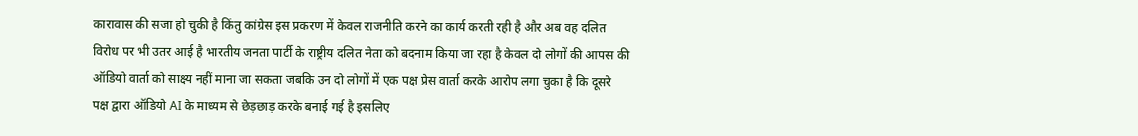कारावास की सजा हो चुकी है किंतु कांग्रेस इस प्रकरण में केवल राजनीति करने का कार्य करती रही है और अब वह दलित विरोध पर भी उतर आई है भारतीय जनता पार्टी के राष्ट्रीय दलित नेता को बदनाम किया जा रहा है केवल दो लोगों की आपस की ऑडियो वार्ता को साक्ष्य नहीं माना जा सकता जबकि उन दो लोगों में एक पक्ष प्रेस वार्ता करके आरोप लगा चुका है कि दूसरे पक्ष द्वारा ऑडियो AI के माध्यम से छेड़छाड़ करके बनाई गई है इसलिए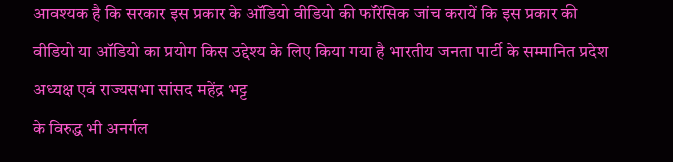आवश्यक है कि सरकार इस प्रकार के ऑडियो वीडियो की फॉरेंसिक जांच करायें कि इस प्रकार की वीडियो या ऑडियो का प्रयोग किस उद्देश्य के लिए किया गया है भारतीय जनता पार्टी के सम्मानित प्रदेश अध्यक्ष एवं राज्यसभा सांसद महेंद्र भट्ट
के विरुद्ध भी अनर्गल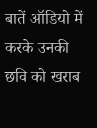बातें ऑडियो में करके उनकी छवि को खराब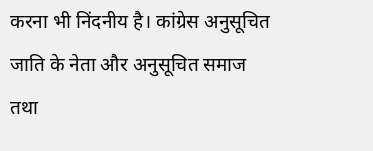करना भी निंदनीय है। कांग्रेस अनुसूचित जाति के नेता और अनुसूचित समाज तथा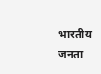भारतीय जनता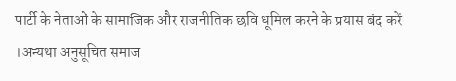पार्टी के नेताओं के सामाजिक और राजनीतिक छवि धूमिल करने के प्रयास बंद करें ।अन्यथा अनुसूचित समाज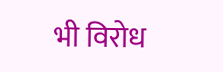भी विरोध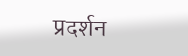प्रदर्शन